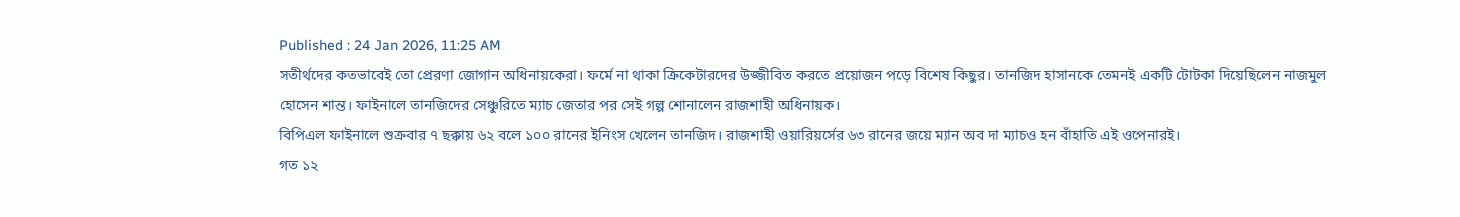Published : 24 Jan 2026, 11:25 AM
সতীর্থদের কতভাবেই তো প্রেরণা জোগান অধিনায়কেরা। ফর্মে না থাকা ক্রিকেটারদের উজ্জীবিত করতে প্রয়োজন পড়ে বিশেষ কিছুর। তানজিদ হাসানকে তেমনই একটি টোটকা দিয়েছিলেন নাজমুল হোসেন শান্ত। ফাইনালে তানজিদের সেঞ্চুরিতে ম্যাচ জেতার পর সেই গল্প শোনালেন রাজশাহী অধিনায়ক।
বিপিএল ফাইনালে শুক্রবার ৭ ছক্কায় ৬২ বলে ১০০ রানের ইনিংস খেলেন তানজিদ। রাজশাহী ওয়ারিয়র্সের ৬৩ রানের জয়ে ম্যান অব দা ম্যাচও হন বাঁহাতি এই ওপেনারই।
গত ১২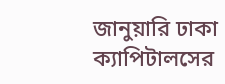জানুয়ারি ঢাকা ক্যাপিটালসের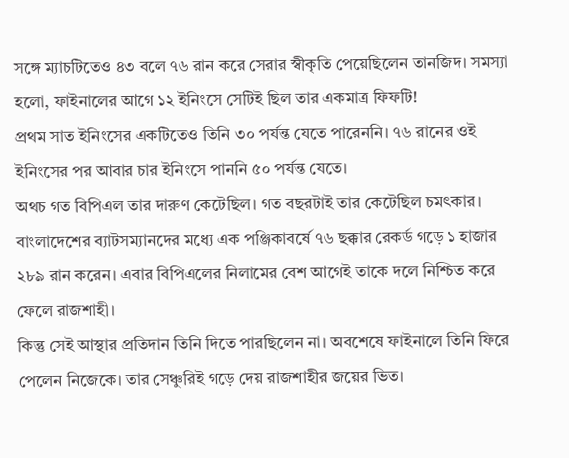সঙ্গে ম্যাচটিতেও ৪৩ বলে ৭৬ রান করে সেরার স্বীকৃতি পেয়েছিলেন তানজিদ। সমস্যা হলো, ফাইনালের আগে ১২ ইনিংসে সেটিই ছিল তার একমাত্র ফিফটি!
প্রথম সাত ইনিংসের একটিতেও তিনি ৩০ পর্যন্ত যেতে পারেননি। ৭৬ রানের ওই ইনিংসের পর আবার চার ইনিংসে পাননি ৫০ পর্যন্ত যেতে।
অথচ গত বিপিএল তার দারুণ কেটেছিল। গত বছরটাই তার কেটেছিল চমৎকার। বাংলাদেশের ব্যাটসম্যানদের মধ্যে এক পঞ্জিকাবর্ষে ৭৬ ছক্কার রেকর্ড গড়ে ১ হাজার ২৮৯ রান করেন। এবার বিপিএলের নিলামের বেশ আগেই তাকে দলে নিশ্চিত করে ফেলে রাজশাহী।
কিন্তু সেই আস্থার প্রতিদান তিনি দিতে পারছিলেন না। অবশেষে ফাইনালে তিনি ফিরে পেলেন নিজেকে। তার সেঞ্চুরিই গড়ে দেয় রাজশাহীর জয়ের ভিত।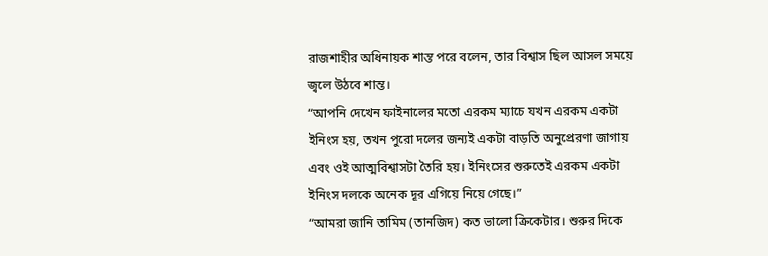রাজশাহীর অধিনায়ক শান্ত পরে বলেন, তার বিশ্বাস ছিল আসল সময়ে জ্বলে উঠবে শান্ত।
“আপনি দেখেন ফাইনালের মতো এরকম ম্যাচে যখন এরকম একটা ইনিংস হয়, তখন পুরো দলের জন্যই একটা বাড়তি অনুপ্রেরণা জাগায় এবং ওই আত্মবিশ্বাসটা তৈরি হয়। ইনিংসের শুরুতেই এরকম একটা ইনিংস দলকে অনেক দূর এগিয়ে নিয়ে গেছে।”
“আমরা জানি তামিম (তানজিদ) কত ভালো ক্রিকেটার। শুরুর দিকে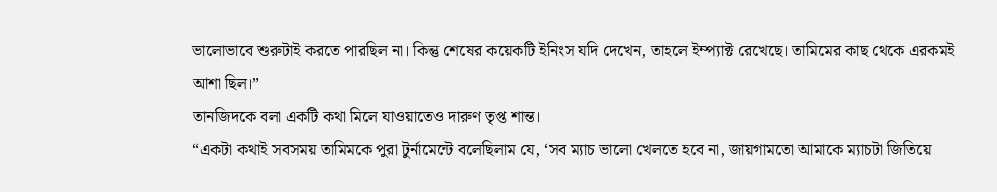ভালোভাবে শুরুটাই করতে পারছিল না। কিন্তু শেষের কয়েকটি ইনিংস যদি দেখেন, তাহলে ইম্প্যাক্ট রেখেছে। তামিমের কাছ থেকে এরকমই আশা ছিল।”
তানজিদকে বলা একটি কথা মিলে যাওয়াতেও দারুণ তৃপ্ত শান্ত।
“একটা কথাই সবসময় তামিমকে পুরা টুর্নামেন্টে বলেছিলাম যে, ‘সব ম্যাচ ভালো খেলতে হবে না, জায়গামতো আমাকে ম্যাচটা জিতিয়ে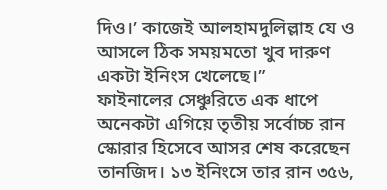দিও।’ কাজেই আলহামদুলিল্লাহ যে ও আসলে ঠিক সময়মতো খুব দারুণ একটা ইনিংস খেলেছে।”
ফাইনালের সেঞ্চুরিতে এক ধাপে অনেকটা এগিয়ে তৃতীয় সর্বোচ্চ রান স্কোরার হিসেবে আসর শেষ করেছেন তানজিদ। ১৩ ইনিংসে তার রান ৩৫৬,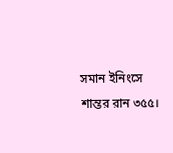সমান ইনিংসে শান্তর রান ৩৫৫।